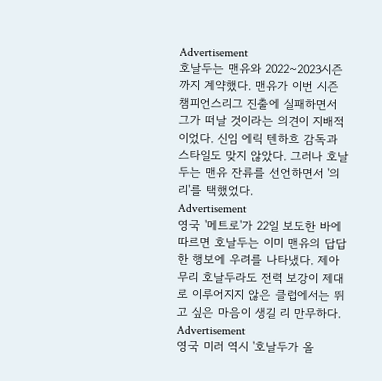Advertisement
호날두는 맨유와 2022~2023시즌까지 계약했다. 맨유가 이번 시즌 챔피언스리그 진출에 실패하면서 그가 떠날 것이라는 의견이 지배적이었다. 신임 에릭 텐하흐 감독과 스타일도 맞지 않았다. 그러나 호날두는 맨유 잔류를 선언하면서 '의리'를 택했었다.
Advertisement
영국 '메트로'가 22일 보도한 바에 따르면 호날두는 이미 맨유의 답답한 행보에 우려를 나타냈다. 제아무리 호날두라도 전력 보강이 제대로 이루어지지 않은 클럽에서는 뛰고 싶은 마음이 생길 리 만무하다.
Advertisement
영국 미러 역시 '호날두가 올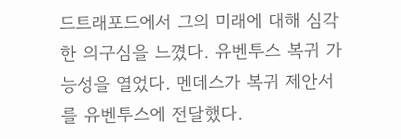드트래포드에서 그의 미래에 대해 심각한 의구심을 느꼈다. 유벤투스 복귀 가능성을 열었다. 멘데스가 복귀 제안서를 유벤투스에 전달했다.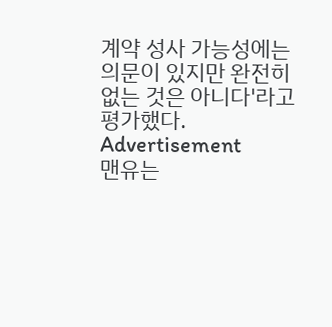계약 성사 가능성에는 의문이 있지만 완전히 없는 것은 아니다'라고 평가했다.
Advertisement
맨유는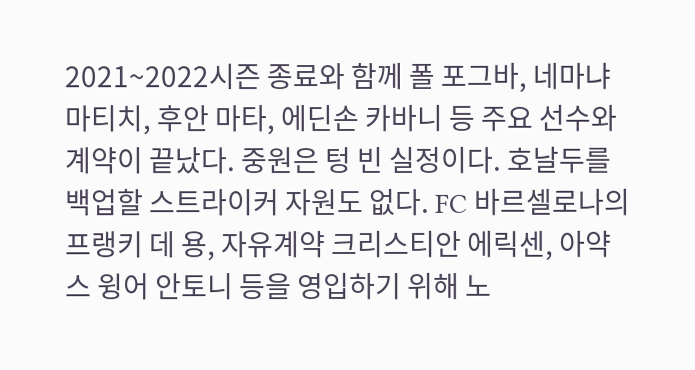2021~2022시즌 종료와 함께 폴 포그바, 네마냐 마티치, 후안 마타, 에딘손 카바니 등 주요 선수와 계약이 끝났다. 중원은 텅 빈 실정이다. 호날두를 백업할 스트라이커 자원도 없다. FC 바르셀로나의 프랭키 데 용, 자유계약 크리스티안 에릭센, 아약스 윙어 안토니 등을 영입하기 위해 노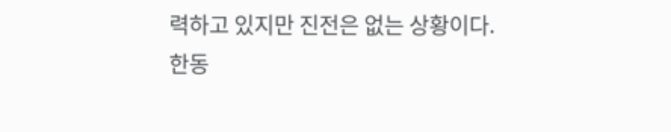력하고 있지만 진전은 없는 상황이다.
한동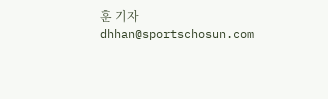훈 기자 dhhan@sportschosun.com